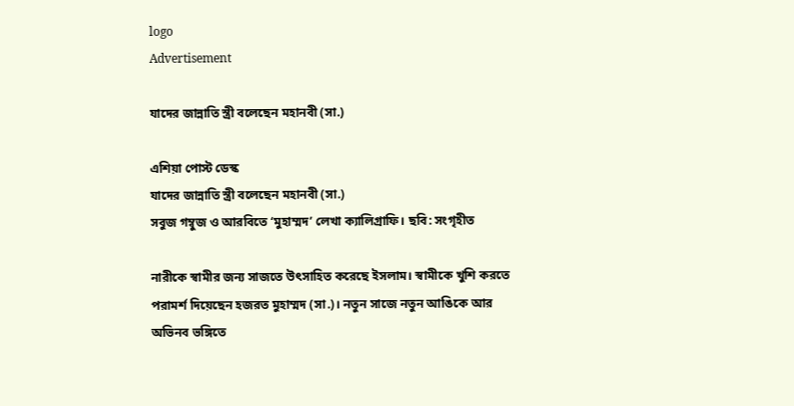logo
Advertisement

যাদের জান্নাতি স্ত্রী বলেছেন মহানবী (সা.)

এশিয়া পোস্ট ডেস্ক
যাদের জান্নাতি স্ত্রী বলেছেন মহানবী (সা.)
সবুজ গম্বুজ ও আরবিতে ‘মুহাম্মদ’ লেখা ক্যালিগ্রাফি। ছবি: সংগৃহীত

নারীকে স্বামীর জন্য সাজতে উৎসাহিত করেছে ইসলাম। স্বামীকে খুশি করতে পরামর্শ দিয়েছেন হজরত মুহাম্মদ (সা.)। নতুন সাজে নতুন আঙিকে আর অভিনব ভঙ্গিতে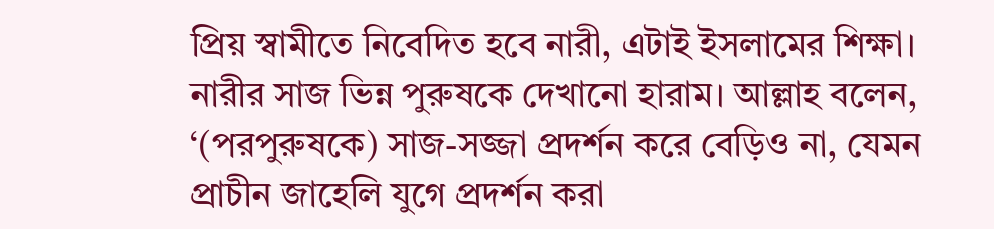প্রিয় স্বামীতে নিবেদিত হবে নারী, এটাই ইসলামের শিক্ষা। নারীর সাজ ভিন্ন পুরুষকে দেখানো হারাম। আল্লাহ বলেন, ‘(পরপুরুষকে) সাজ-সজ্জা প্রদর্শন করে বেড়িও না, যেমন প্রাচীন জাহেলি যুগে প্রদর্শন করা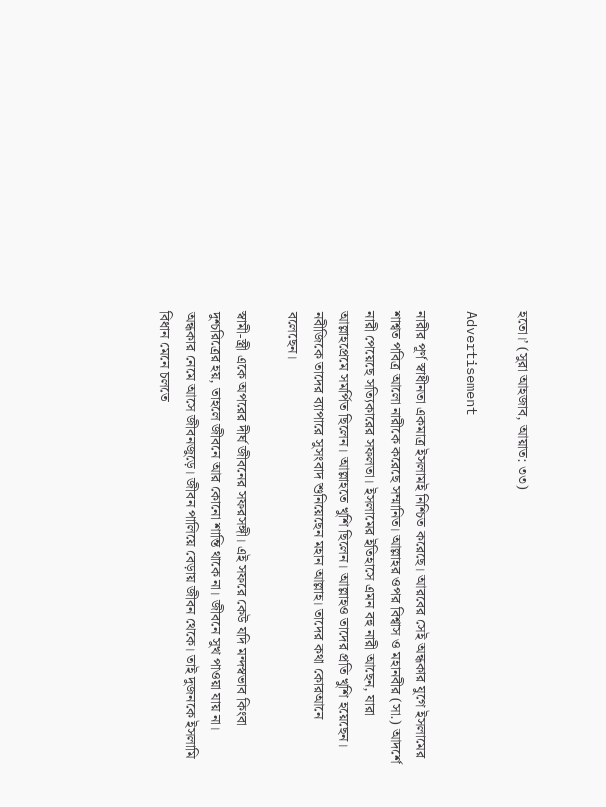হতো।’ (সুরা আহজাব, আয়াত: ৩৩)

Advertisement

নারীর পূর্ণ স্বাধীনতা একমাত্র ইসলামই নিশ্চিত করেছে। আরবের সেই অন্ধকার যুগে ইসলামের শাশ্বত পবিত্র আলো নারীকে করেছে সম্মানিত। আল্লাহর ওপর বিশ্বাস ও মহানবীর (সা.) আদর্শে নারী পেয়েছে সত্যিকারের সফলতা। ইসলামের ইতিহাসে এমন বহু নারী আছেন, যারা আল্লাহপ্রেমে সমর্পিত ছিলেন। আল্লাহতে খুশি ছিলেন। আল্লাহও তাদের প্রতি খুশি হয়েছেন। নবীজিকে তাদের ব্যাপারে সুসংবাদ শুনিয়েছেন মহান আল্লাহ। তাদের কথা কোরআনে বলেছেন।

স্বামী-স্ত্রী একে অপরের দীর্ঘ জীবনের সফরসঙ্গী। এই সফরে কেউ যদি মন্দস্বভাব কিংবা দুশ্চরিত্রের হয়, তাহলে জীবনে আর কোনো শান্তি থাকে না। জীবনে সুখ পাওয়া যায় না। অন্ধকার নেমে আসে জীবনজুড়ে। জীবন পালিয়ে বেড়ায় জীবন থেকে। তাই দুজনকে ইসলামি বিধান মেনে চলতে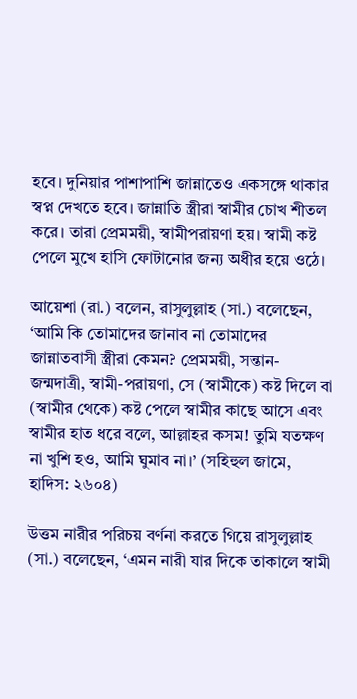হবে। দুনিয়ার পাশাপাশি জান্নাতেও একসঙ্গে থাকার স্বপ্ন দেখতে হবে। জান্নাতি স্ত্রীরা স্বামীর চোখ শীতল করে। তারা প্রেমময়ী, স্বামীপরায়ণা হয়। স্বামী কষ্ট পেলে মুখে হাসি ফোটানোর জন্য অধীর হয়ে ওঠে।

আয়েশা (রা.) বলেন, রাসুলুল্লাহ (সা.) বলেছেন, ‘আমি কি তোমাদের জানাব না তোমাদের জান্নাতবাসী স্ত্রীরা কেমন? প্রেমময়ী, সন্তান-জন্মদাত্রী, স্বামী-পরায়ণা, সে (স্বামীকে) কষ্ট দিলে বা (স্বামীর থেকে) কষ্ট পেলে স্বামীর কাছে আসে এবং স্বামীর হাত ধরে বলে, আল্লাহর কসম! তুমি যতক্ষণ না খুশি হও, আমি ঘুমাব না।’ (সহিহুল জামে, হাদিস: ২৬০৪)

উত্তম নারীর পরিচয় বর্ণনা করতে গিয়ে রাসুলুল্লাহ (সা.) বলেছেন, ‘এমন নারী যার দিকে তাকালে স্বামী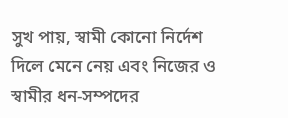সুখ পায়, স্বামী কোনো নির্দেশ দিলে মেনে নেয় এবং নিজের ও স্বামীর ধন-সম্পদের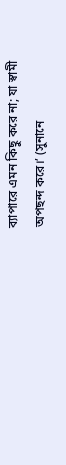ব্যাপারে এমন কিছু করে না; যা স্বামী অপছন্দ করে।’ (সুনানে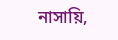নাসায়ি,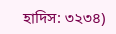হাদিস: ৩২৩৪)